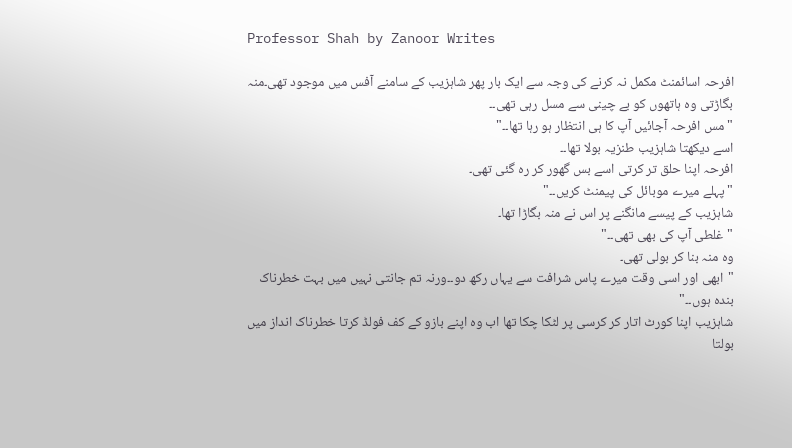Professor Shah by Zanoor Writes

افرحہ اسائمنٹ مکمل نہ کرنے کی وجہ سے ایک بار پھر شاہزیب کے سامنے آفس میں موجود تھی۔منہ بگاڑتی وہ ہاتھوں کو بے چینی سے مسل رہی تھی۔۔
"مس افرحہ آجائیں آپ کا ہی انتظار ہو رہا تھا۔۔"
اسے دیکھتا شاہزیب طنزیہ بولا تھا۔۔
افرحہ اپنا حلق تر کرتی اسے بس گھور کر رہ گئی تھی۔
"پہلے میرے موبائل کی پیمنٹ کریں۔۔"
شاہزیب کے پیسے مانگنے پر اس نے منہ بگاڑا تھا۔
"غلطی آپ کی بھی تھی۔۔"
وہ منہ بنا کر بولی تھی۔
"ابھی اور اسی وقت میرے پاس شرافت سے یہاں رکھ دو۔۔ورنہ تم جانتی نہیں میں بہت خطرناک بندہ ہوں۔۔"
شاہزیب اپنا کورٹ اتار کر کرسی پر لٹکا چکا تھا اب وہ اپنے بازو کے کف فولڈ کرتا خطرناک انداز میں بولتا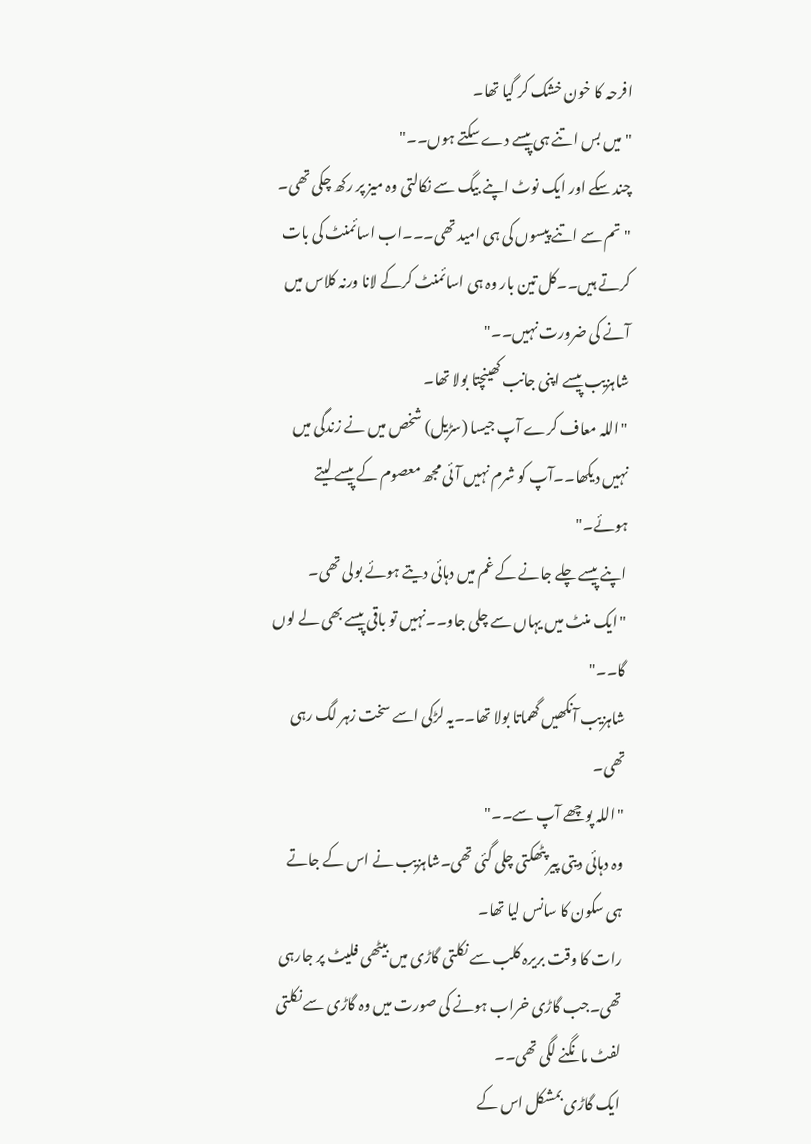افرحہ کا خون خشک کر گیا تھا۔
"میں بس اتنے ہی پیسے دے سکتے ہوں۔۔"
چند سکے اور ایک نوٹ اپنے بیگ سے نکالتی وہ میز پر رکھ چکی تھی۔
"تم سے اتنے پیسوں کی ہی امید تھی۔۔۔اب اسائمنٹ کی بات کرتے ہیں۔۔کل تین بار وہ ہی اسائمنٹ کرکے لانا ورنہ کلاس میں آنے کی ضرورت نہیں۔۔"
شاہزیب پیسے اپنی جانب کھینچتا بولا تھا۔
"اللہ معاف کرے آپ جیسا (سڑیل) شخص میں نے زندگی میں نہیں دیکھا۔۔آپ کو شرم نہیں آئی مجھ معصوم کے پیسے لیتے ہوئے۔"
اپنے پیسے چلے جانے کے غم میں دہائی دیتے ہوئے بولی تھی۔
"ایک منٹ میں یہاں سے چلی جاو۔۔نہیں تو باقی پیسے بھی لے لوں گا۔۔"
شاہزیب آنکھیں گھماتا بولا تھا۔۔یہ لڑکی اسے سخت زہر لگ رہی تھی۔
"اللہ پوچھے آپ سے۔۔"
وہ دہائی دیتی پیر پٹھکتی چلی گئی تھی۔شاہزیب نے اس کے جاتے ہی سکون کا سانس لیا تھا۔
رات کا وقت بریرہ کلب سے نکلتی گاڑی میں بیٹھی فلیٹ پر جارہی تھی۔جب گاڑی خراب ہونے کی صورت میں وہ گاڑی سے نکلتی لفٹ مانگنے لگی تھی۔۔
ایک گاڑی بمشکل اس کے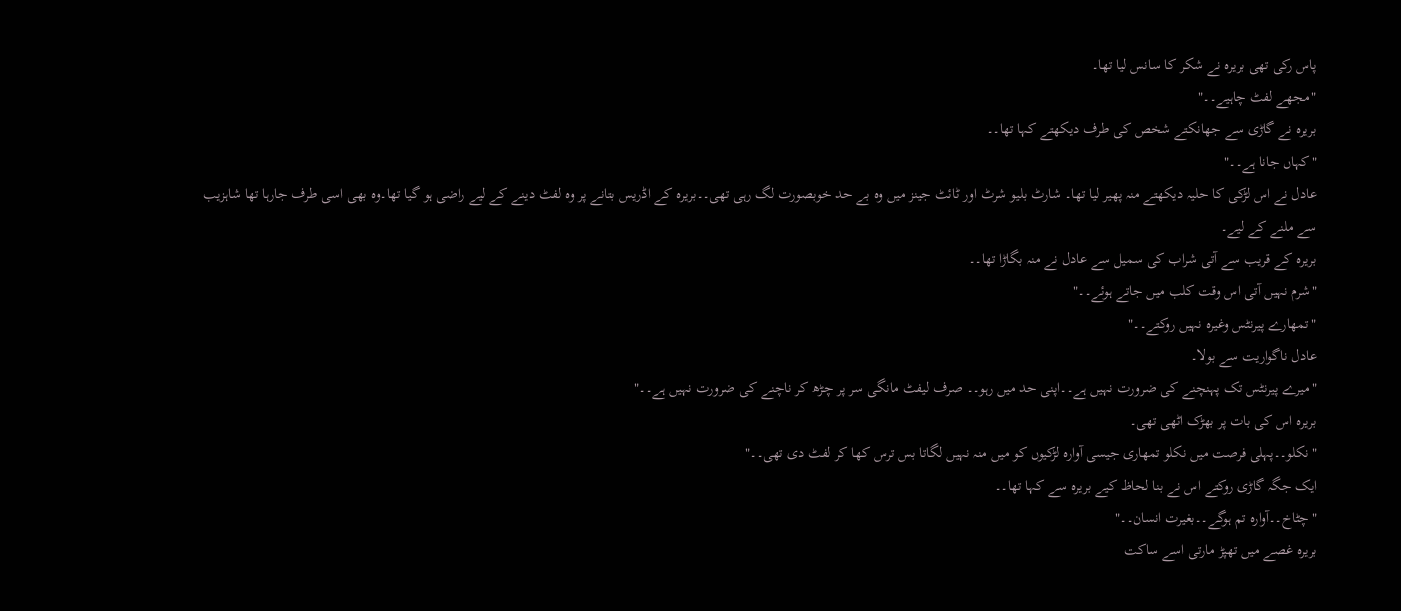پاس رکی تھی بریرہ نے شکر کا سانس لیا تھا۔
"مجھے لفٹ چاہیے۔۔"
بریرہ نے گاڑی سے جھانکتے شخص کی طرف دیکھتے کہا تھا۔۔
"کہاں جانا ہے۔۔"
عادل نے اس لڑکی کا حلیہ دیکھتے منہ پھیر لیا تھا۔ شارٹ بلیو شرٹ اور ٹائٹ جینز میں وہ بے حد خوبصورت لگ رہی تھی۔۔بریرہ کے اڈریس بتانے پر وہ لفٹ دینے کے لیے راضی ہو گیا تھا۔وہ بھی اسی طرف جارہا تھا شاہزیب سے ملنے کے لیے۔
بریرہ کے قریب سے آتی شراب کی سمیل سے عادل نے منہ بگاڑا تھا۔۔
"شرم نہیں آتی اس وقت کلب میں جاتے ہوئے۔۔"
"تمھارے پیرنٹس وغیرہ نہیں روکتے۔۔"
عادل ناگواریت سے بولا۔
"میرے پیرنٹس تک پہنچنے کی ضرورت نہیں ہے۔۔اپنی حد میں رہو۔۔ صرف لیفٹ مانگی سر پر چڑھ کر ناچنے کی ضرورت نہیں ہے۔۔"
بریرہ اس کی بات پر بھڑک اٹھی تھی۔
"نکلو۔۔پہلی فرصت میں نکلو تمھاری جیسی آوارہ لڑکیوں کو میں منہ نہیں لگاتا بس ترس کھا کر لفٹ دی تھی۔۔"
ایک جگہ گاڑی روکتے اس نے بنا لحاظ کیے بریرہ سے کہا تھا۔۔
"چٹاخ۔۔آوارہ تم ہوگے۔۔بغیرت انسان۔۔"
بریرہ غصے میں تھپڑ مارتی اسے ساکت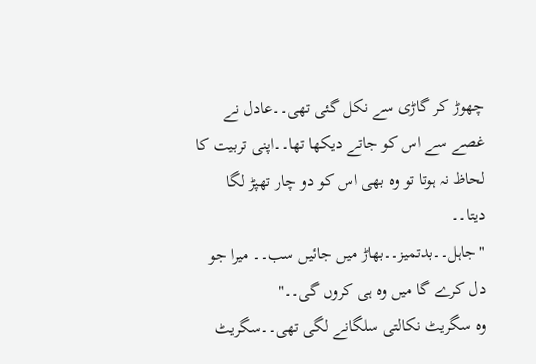چھوڑ کر گاڑی سے نکل گئی تھی۔۔عادل نے غصے سے اس کو جاتے دیکھا تھا۔۔اپنی تربیت کا لحاظ نہ ہوتا تو وہ بھی اس کو دو چار تھپڑ لگا دیتا۔۔
"جاہل۔۔بدتمیز۔۔بھاڑ میں جائیں سب۔۔ میرا جو دل کرے گا میں وہ ہی کروں گی۔۔"
وہ سگریٹ نکالتی سلگانے لگی تھی۔۔سگریٹ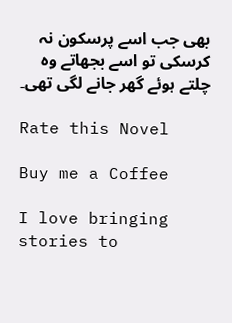بھی جب اسے پرسکون نہ کرسکی تو اسے بجھاتے وہ چلتے ہوئے گھر جانے لگی تھی۔

Rate this Novel

Buy me a Coffee

I love bringing stories to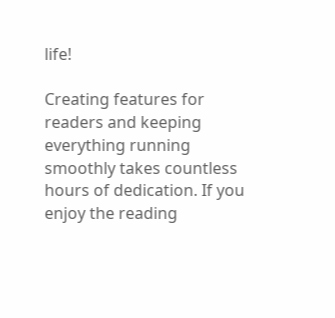life!

Creating features for readers and keeping everything running smoothly takes countless hours of dedication. If you enjoy the reading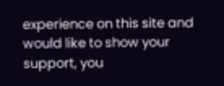experience on this site and would like to show your support, you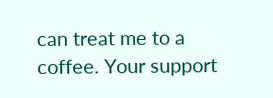can treat me to a coffee. Your support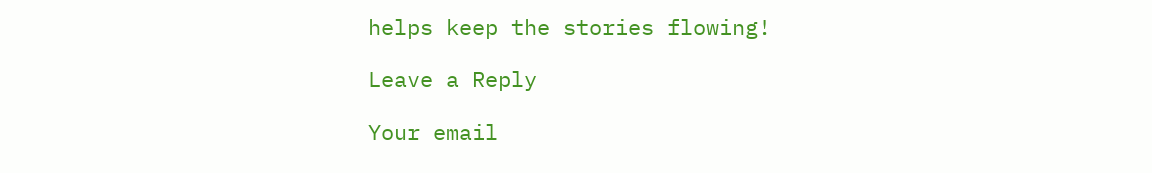helps keep the stories flowing!

Leave a Reply

Your email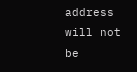address will not be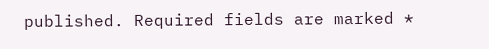published. Required fields are marked *